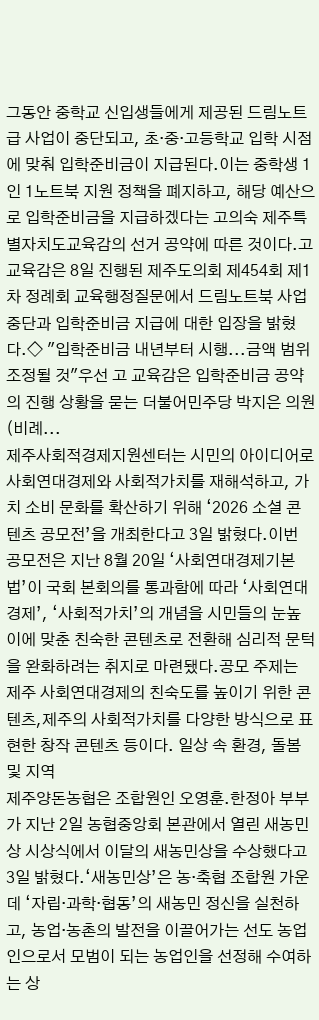그동안 중학교 신입생들에게 제공된 드림노트급 사업이 중단되고, 초·중·고등학교 입학 시점에 맞춰 입학준비금이 지급된다.이는 중학생 1인 1노트북 지원 정책을 폐지하고, 해당 예산으로 입학준비금을 지급하겠다는 고의숙 제주특별자치도교육감의 선거 공약에 따른 것이다.고 교육감은 8일 진행된 제주도의회 제454회 제1차 정례회 교육행정질문에서 드림노트북 사업 중단과 입학준비금 지급에 대한 입장을 밝혔다.◇ "입학준비금 내년부터 시행...금액 범위 조정될 것"우선 고 교육감은 입학준비금 공약의 진행 상황을 묻는 더불어민주당 박지은 의원(비례...
제주사회적경제지원센터는 시민의 아이디어로 사회연대경제와 사회적가치를 재해석하고, 가치 소비 문화를 확산하기 위해 ‘2026 소셜 콘텐츠 공모전’을 개최한다고 3일 밝혔다.이번 공모전은 지난 8월 20일 ‘사회연대경제기본법’이 국회 본회의를 통과함에 따라 ‘사회연대경제’, ‘사회적가치’의 개념을 시민들의 눈높이에 맞춘 친숙한 콘텐츠로 전환해 심리적 문턱을 완화하려는 취지로 마련됐다.공모 주제는 제주 사회연대경제의 친숙도를 높이기 위한 콘텐츠,제주의 사회적가치를 다양한 방식으로 표현한 창작 콘텐츠 등이다. 일상 속 환경, 돌봄 및 지역
제주양돈농협은 조합원인 오영훈.한정아 부부가 지난 2일 농협중앙회 본관에서 열린 새농민상 시상식에서 이달의 새농민상을 수상했다고 3일 밝혔다.‘새농민상’은 농·축협 조합원 가운데 ‘자립·과학·협동’의 새농민 정신을 실천하고, 농업·농촌의 발전을 이끌어가는 선도 농업인으로서 모범이 되는 농업인을 선정해 수여하는 상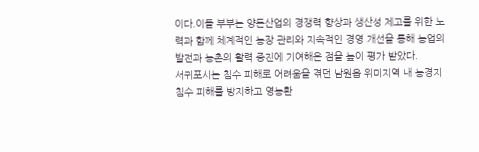이다.이들 부부는 양돈산업의 경쟁력 향상과 생산성 제고를 위한 노력과 함께 체계적인 농장 관리와 지속적인 경영 개선을 통해 농업의 발전과 농촌의 활력 증진에 기여해온 점을 높이 평가 받았다.
서귀포시는 침수 피해로 어려움을 겪던 남원읍 위미지역 내 농경지 침수 피해를 방지하고 영농환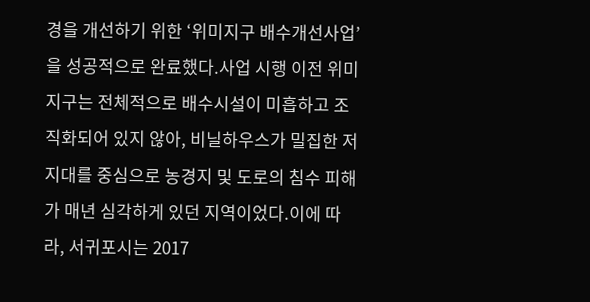경을 개선하기 위한 ‘위미지구 배수개선사업’을 성공적으로 완료했다.사업 시행 이전 위미지구는 전체적으로 배수시설이 미흡하고 조직화되어 있지 않아, 비닐하우스가 밀집한 저지대를 중심으로 농경지 및 도로의 침수 피해가 매년 심각하게 있던 지역이었다.이에 따라, 서귀포시는 2017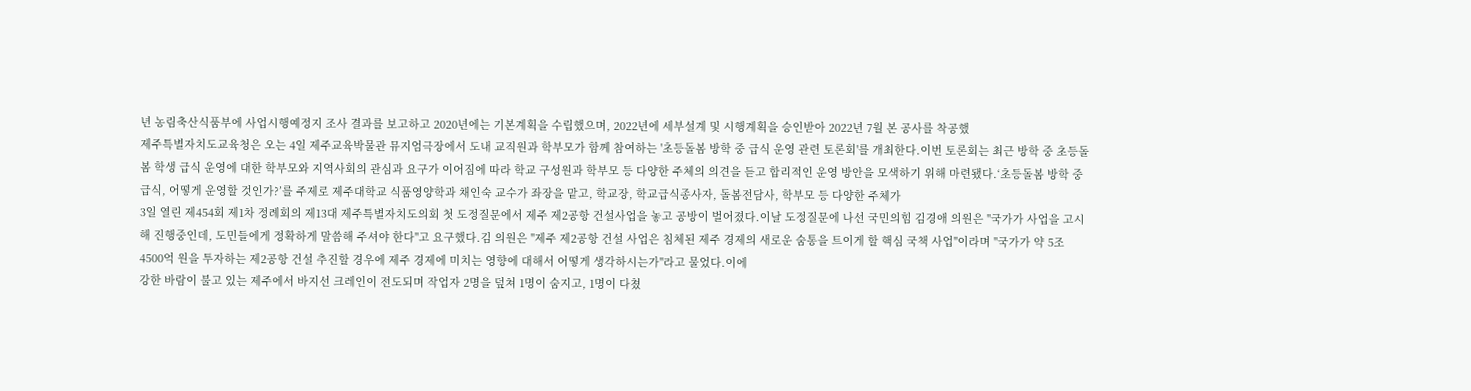년 농림축산식품부에 사업시행예정지 조사 결과를 보고하고 2020년에는 기본계획을 수립했으며, 2022년에 세부설계 및 시행계획을 승인받아 2022년 7월 본 공사를 착공했
제주특별자치도교육청은 오는 4일 제주교육박물관 뮤지엄극장에서 도내 교직원과 학부모가 함께 참여하는 '초등돌봄 방학 중 급식 운영 관련 토론회'를 개최한다.이번 토론회는 최근 방학 중 초등돌봄 학생 급식 운영에 대한 학부모와 지역사회의 관심과 요구가 이어짐에 따라 학교 구성원과 학부모 등 다양한 주체의 의견을 듣고 합리적인 운영 방안을 모색하기 위해 마련됐다.‘초등돌봄 방학 중 급식, 어떻게 운영할 것인가?’를 주제로 제주대학교 식품영양학과 채인숙 교수가 좌장을 맡고, 학교장, 학교급식종사자, 돌봄전담사, 학부모 등 다양한 주체가
3일 열린 제454회 제1차 정례회의 제13대 제주특별자치도의회 첫 도정질문에서 제주 제2공항 건설사업을 놓고 공방이 벌어졌다.이날 도정질문에 나선 국민의힘 김경애 의원은 "국가가 사업을 고시해 진행중인데, 도민들에게 정확하게 말씀해 주셔야 한다"고 요구했다.김 의원은 "제주 제2공항 건설 사업은 침체된 제주 경제의 새로운 숨통을 트이게 할 핵심 국책 사업"이라며 "국가가 약 5조 4500억 원을 투자하는 제2공항 건설 추진할 경우에 제주 경제에 미치는 영향에 대해서 어떻게 생각하시는가"라고 물었다.이에
강한 바람이 불고 있는 제주에서 바지선 크레인이 전도되며 작업자 2명을 덮쳐 1명이 숨지고, 1명이 다쳤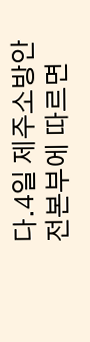다.4일 제주소방안전본부에 따르면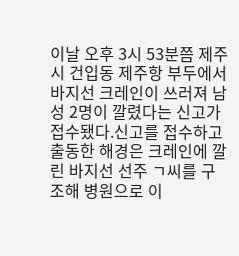이날 오후 3시 53분쯤 제주시 건입동 제주항 부두에서 바지선 크레인이 쓰러져 남성 2명이 깔렸다는 신고가 접수됐다.신고를 접수하고 출동한 해경은 크레인에 깔린 바지선 선주 ㄱ씨를 구조해 병원으로 이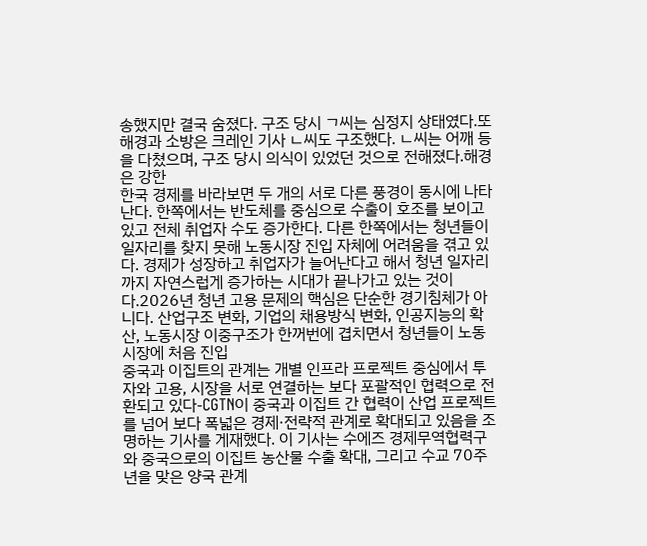송했지만 결국 숨졌다. 구조 당시 ㄱ씨는 심정지 상태였다.또 해경과 소방은 크레인 기사 ㄴ씨도 구조했다. ㄴ씨는 어깨 등을 다쳤으며, 구조 당시 의식이 있었던 것으로 전해졌다.해경은 강한
한국 경제를 바라보면 두 개의 서로 다른 풍경이 동시에 나타난다. 한쪽에서는 반도체를 중심으로 수출이 호조를 보이고 있고 전체 취업자 수도 증가한다. 다른 한쪽에서는 청년들이 일자리를 찾지 못해 노동시장 진입 자체에 어려움을 겪고 있다. 경제가 성장하고 취업자가 늘어난다고 해서 청년 일자리까지 자연스럽게 증가하는 시대가 끝나가고 있는 것이다.2026년 청년 고용 문제의 핵심은 단순한 경기침체가 아니다. 산업구조 변화, 기업의 채용방식 변화, 인공지능의 확산, 노동시장 이중구조가 한꺼번에 겹치면서 청년들이 노동시장에 처음 진입
중국과 이집트의 관계는 개별 인프라 프로젝트 중심에서 투자와 고용, 시장을 서로 연결하는 보다 포괄적인 협력으로 전환되고 있다-CGTN이 중국과 이집트 간 협력이 산업 프로젝트를 넘어 보다 폭넓은 경제·전략적 관계로 확대되고 있음을 조명하는 기사를 게재했다. 이 기사는 수에즈 경제무역협력구와 중국으로의 이집트 농산물 수출 확대, 그리고 수교 70주년을 맞은 양국 관계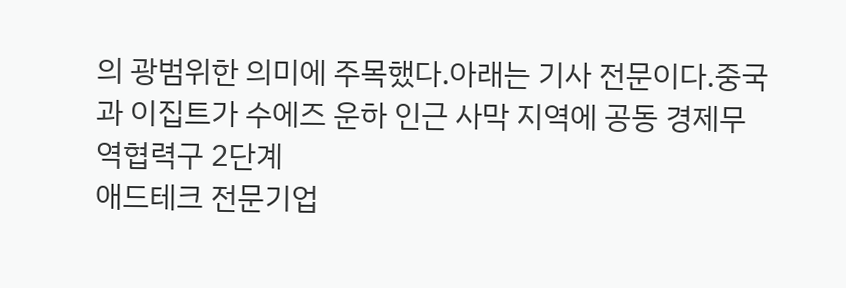의 광범위한 의미에 주목했다.아래는 기사 전문이다.중국과 이집트가 수에즈 운하 인근 사막 지역에 공동 경제무역협력구 2단계
애드테크 전문기업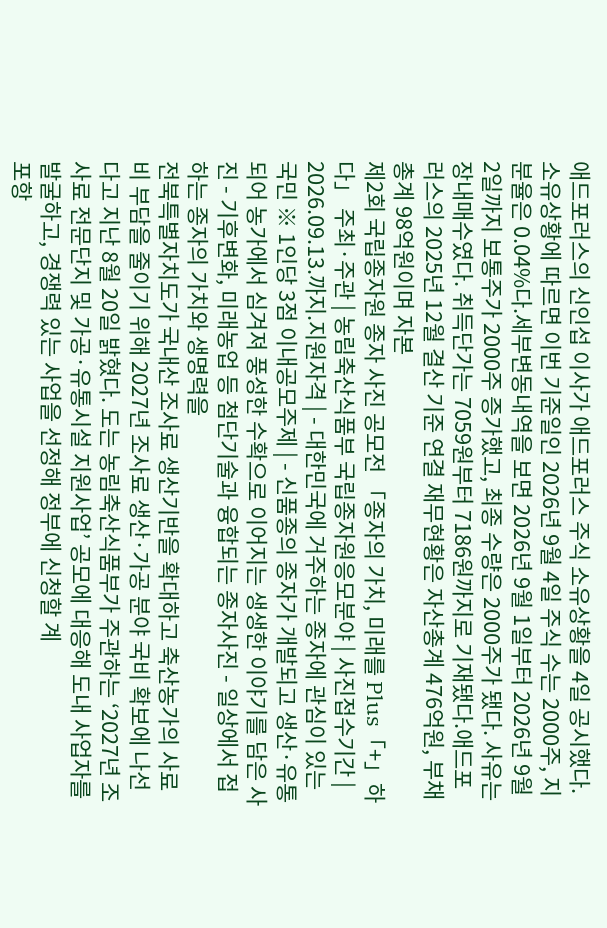애드포러스의 신인섭 이사가 애드포러스 주식 소유상황을 4일 공시했다.소유상황에 따르면 이번 기준일인 2026년 9월 4일 주식 수는 2000주, 지분율은 0.04%다.세부변동내역을 보면 2026년 9월 1일부터 2026년 9월 2일까지 보통주가 2000주 증가했고, 최종 수량은 2000주가 됐다. 사유는 장내매수였다. 취득단가는 7059원부터 7186원까지로 기재됐다.애드포러스의 2025년 12월 결산 기준 연결 재무현황은 자산총계 476억원, 부채총계 98억원이며 자본
제2회 국립종자원 종자 사진 공모전 「종자의 가치, 미래를 Plus「+」하다」 주최·주관 | 농림축산식품부 국립종자원응모분야 | 사진접수기간 | 2026.09.13.까지.지원자격 | - 대한민국에 거주하는 종자에 관심이 있는 국민 ※ 1인당 3점 이내공모주제 | - 신품종의 종자가 개발되고 생산·유통되어 농가에서 심겨져 풍성한 수확으로 이어지는 생생한 이야기를 담은 사진 - 기후변화, 미래농업 등 첨단기술과 융합되는 종자사진 - 일상에서 접하는 종자의 가치와 생명력을
전북특별자치도가 국내산 조사료 생산기반을 확대하고 축산농가의 사료비 부담을 줄이기 위해 2027년 조사료 생산·가공 분야 국비 확보에 나선다고 지난 8월 20일 밝혔다. 도는 농림축산식품부가 주관하는 ‘2027년 조사료 전문단지 및 가공·유통시설 지원사업’ 공모에 대응해 도내 사업자를 발굴하고, 경쟁력 있는 사업을 선정해 정부에 신청할 계
포항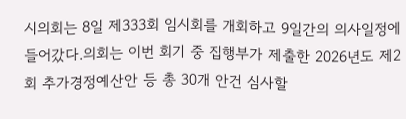시의회는 8일 제333회 임시회를 개회하고 9일간의 의사일정에 들어갔다.의회는 이번 회기 중 집행부가 제출한 2026년도 제2회 추가경정예산안 등 총 30개 안건 심사할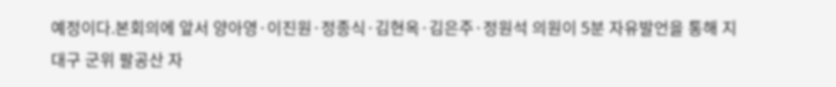예정이다.본회의에 앞서 양아영·이진원·정종식·김현옥·김은주·정원석 의원이 5분 자유발언을 통해 지
대구 군위 팔공산 자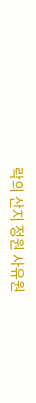락의 산지 정원 사유원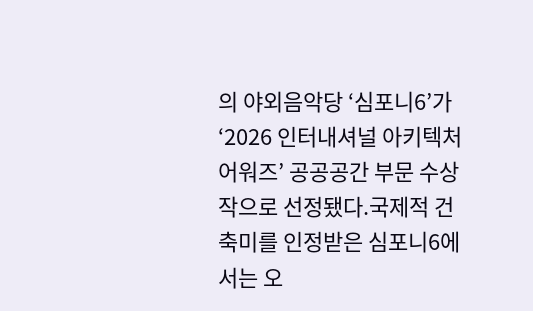의 야외음악당 ‘심포니6’가 ‘2026 인터내셔널 아키텍처 어워즈’ 공공공간 부문 수상작으로 선정됐다.국제적 건축미를 인정받은 심포니6에서는 오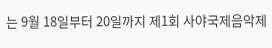는 9월 18일부터 20일까지 제1회 사야국제음악제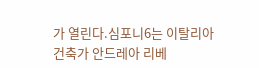가 열린다.심포니6는 이탈리아 건축가 안드레아 리베